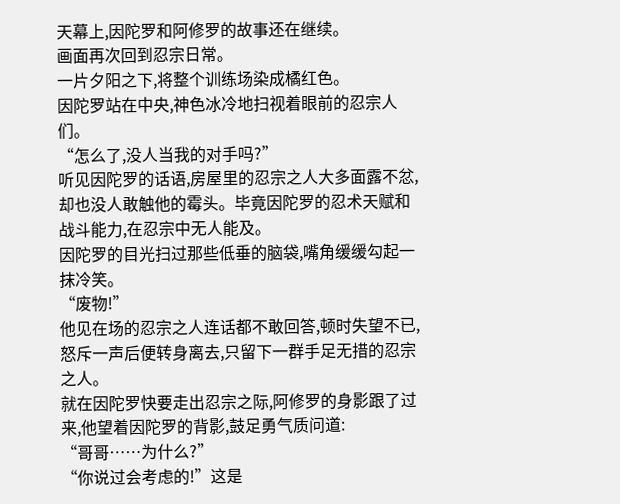天幕上,因陀罗和阿修罗的故事还在继续。
画面再次回到忍宗日常。
一片夕阳之下,将整个训练场染成橘红色。
因陀罗站在中央,神色冰冷地扫视着眼前的忍宗人们。
“怎么了,没人当我的对手吗?”
听见因陀罗的话语,房屋里的忍宗之人大多面露不忿,却也没人敢触他的霉头。毕竟因陀罗的忍术天赋和战斗能力,在忍宗中无人能及。
因陀罗的目光扫过那些低垂的脑袋,嘴角缓缓勾起一抹冷笑。
“废物!”
他见在场的忍宗之人连话都不敢回答,顿时失望不已,怒斥一声后便转身离去,只留下一群手足无措的忍宗之人。
就在因陀罗快要走出忍宗之际,阿修罗的身影跟了过来,他望着因陀罗的背影,鼓足勇气质问道:
“哥哥……为什么?”
“你说过会考虑的!”这是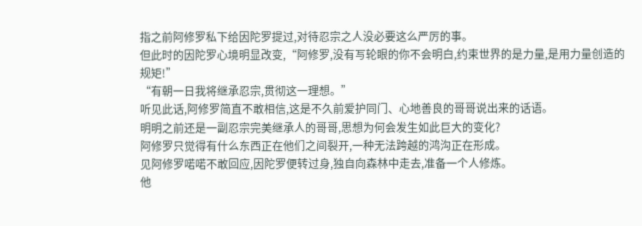指之前阿修罗私下给因陀罗提过,对待忍宗之人没必要这么严厉的事。
但此时的因陀罗心境明显改变,“阿修罗,没有写轮眼的你不会明白,约束世界的是力量,是用力量创造的规矩!”
“有朝一日我将继承忍宗,贯彻这一理想。”
听见此话,阿修罗简直不敢相信,这是不久前爱护同门、心地善良的哥哥说出来的话语。
明明之前还是一副忍宗完美继承人的哥哥,思想为何会发生如此巨大的变化?
阿修罗只觉得有什么东西正在他们之间裂开,一种无法跨越的鸿沟正在形成。
见阿修罗喏喏不敢回应,因陀罗便转过身,独自向森林中走去,准备一个人修炼。
他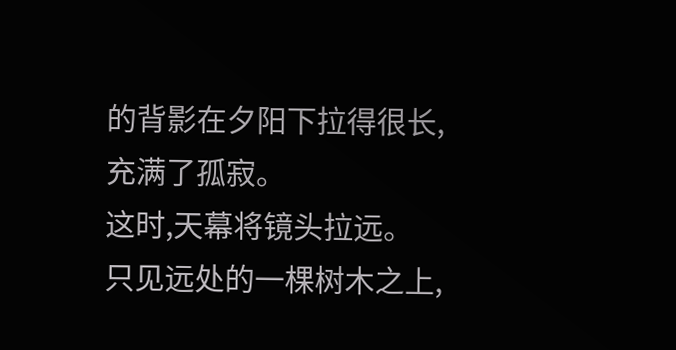的背影在夕阳下拉得很长,充满了孤寂。
这时,天幕将镜头拉远。
只见远处的一棵树木之上,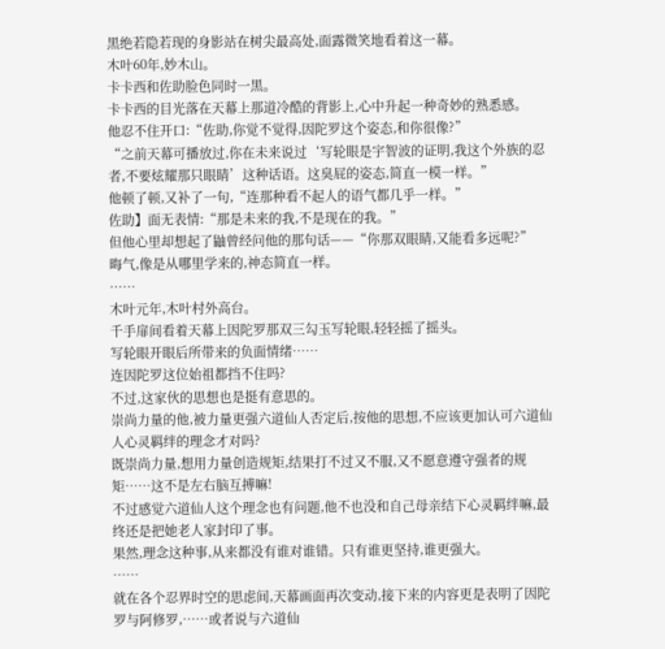黑绝若隐若现的身影站在树尖最高处,面露微笑地看着这一幕。
木叶60年,妙木山。
卡卡西和佐助脸色同时一黑。
卡卡西的目光落在天幕上那道冷酷的背影上,心中升起一种奇妙的熟悉感。
他忍不住开口:“佐助,你觉不觉得,因陀罗这个姿态,和你很像?”
“之前天幕可播放过,你在未来说过‘写轮眼是宇智波的证明,我这个外族的忍者,不要炫耀那只眼睛’这种话语。这臭屁的姿态,简直一模一样。”
他顿了顿,又补了一句,“连那种看不起人的语气都几乎一样。”
佐助】面无表情:“那是未来的我,不是现在的我。”
但他心里却想起了鼬曾经问他的那句话——“你那双眼睛,又能看多远呢?”
晦气,像是从哪里学来的,神态简直一样。
……
木叶元年,木叶村外高台。
千手扉间看着天幕上因陀罗那双三勾玉写轮眼,轻轻摇了摇头。
写轮眼开眼后所带来的负面情绪……
连因陀罗这位始祖都挡不住吗?
不过,这家伙的思想也是挺有意思的。
崇尚力量的他,被力量更强六道仙人否定后,按他的思想,不应该更加认可六道仙人心灵羁绊的理念才对吗?
既崇尚力量,想用力量创造规矩,结果打不过又不服,又不愿意遵守强者的规矩……这不是左右脑互搏嘛!
不过感觉六道仙人这个理念也有问题,他不也没和自己母亲结下心灵羁绊嘛,最终还是把她老人家封印了事。
果然,理念这种事,从来都没有谁对谁错。只有谁更坚持,谁更强大。
……
就在各个忍界时空的思虑间,天幕画面再次变动,接下来的内容更是表明了因陀罗与阿修罗,……或者说与六道仙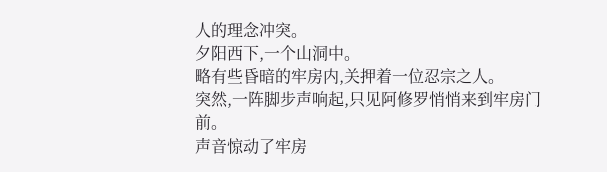人的理念冲突。
夕阳西下,一个山洞中。
略有些昏暗的牢房内,关押着一位忍宗之人。
突然,一阵脚步声响起,只见阿修罗悄悄来到牢房门前。
声音惊动了牢房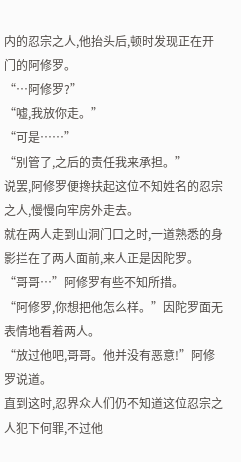内的忍宗之人,他抬头后,顿时发现正在开门的阿修罗。
“…阿修罗?”
“嘘,我放你走。”
“可是……”
“别管了,之后的责任我来承担。”
说罢,阿修罗便搀扶起这位不知姓名的忍宗之人,慢慢向牢房外走去。
就在两人走到山洞门口之时,一道熟悉的身影拦在了两人面前,来人正是因陀罗。
“哥哥…”阿修罗有些不知所措。
“阿修罗,你想把他怎么样。”因陀罗面无表情地看着两人。
“放过他吧,哥哥。他并没有恶意!”阿修罗说道。
直到这时,忍界众人们仍不知道这位忍宗之人犯下何罪,不过他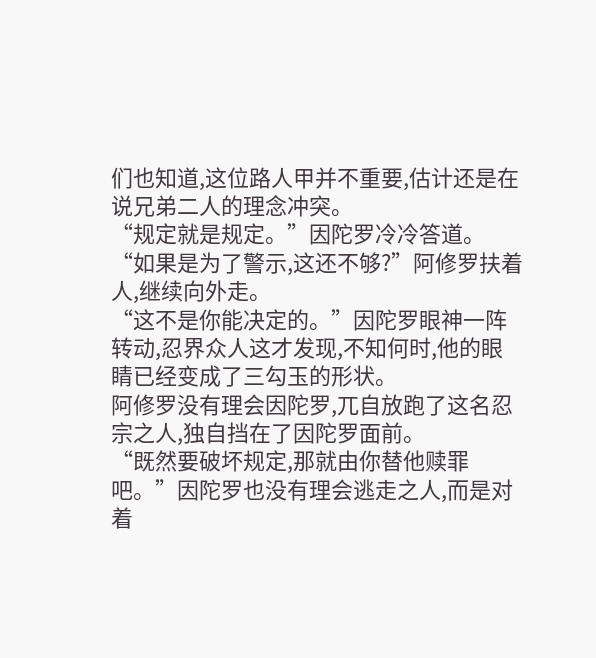们也知道,这位路人甲并不重要,估计还是在说兄弟二人的理念冲突。
“规定就是规定。”因陀罗冷冷答道。
“如果是为了警示,这还不够?”阿修罗扶着人,继续向外走。
“这不是你能决定的。”因陀罗眼神一阵转动,忍界众人这才发现,不知何时,他的眼睛已经变成了三勾玉的形状。
阿修罗没有理会因陀罗,兀自放跑了这名忍宗之人,独自挡在了因陀罗面前。
“既然要破坏规定,那就由你替他赎罪吧。”因陀罗也没有理会逃走之人,而是对着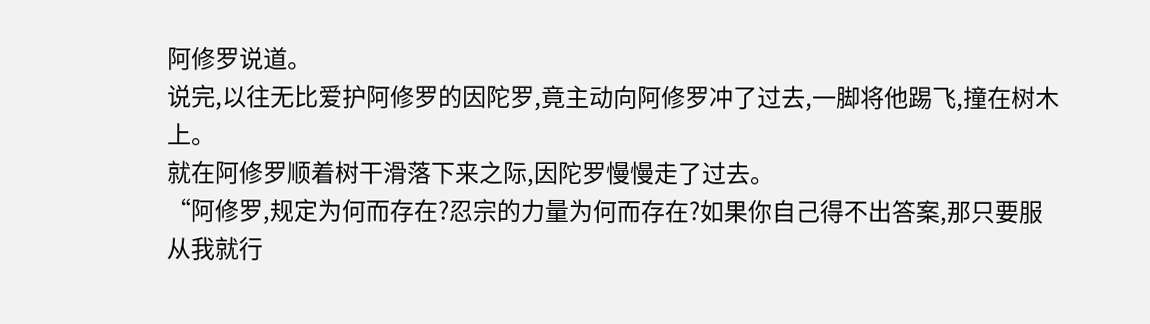阿修罗说道。
说完,以往无比爱护阿修罗的因陀罗,竟主动向阿修罗冲了过去,一脚将他踢飞,撞在树木上。
就在阿修罗顺着树干滑落下来之际,因陀罗慢慢走了过去。
“阿修罗,规定为何而存在?忍宗的力量为何而存在?如果你自己得不出答案,那只要服从我就行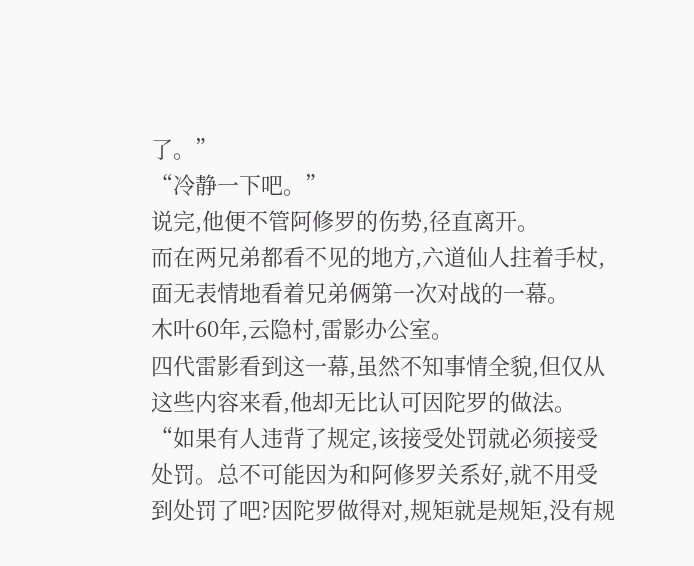了。”
“冷静一下吧。”
说完,他便不管阿修罗的伤势,径直离开。
而在两兄弟都看不见的地方,六道仙人拄着手杖,面无表情地看着兄弟俩第一次对战的一幕。
木叶60年,云隐村,雷影办公室。
四代雷影看到这一幕,虽然不知事情全貌,但仅从这些内容来看,他却无比认可因陀罗的做法。
“如果有人违背了规定,该接受处罚就必须接受处罚。总不可能因为和阿修罗关系好,就不用受到处罚了吧?因陀罗做得对,规矩就是规矩,没有规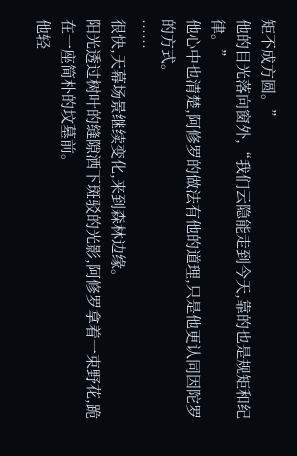矩不成方圆。”
他的目光落向窗外,“我们云隐能走到今天,靠的也是规矩和纪律。”
他心中也清楚,阿修罗的做法有他的道理,只是他更认同因陀罗的方式。
……
很快,天幕场景继续变化,来到森林边缘。
阳光透过树叶的缝隙洒下斑驳的光影,阿修罗拿着一束野花,跪在一座简朴的坟墓前。
他轻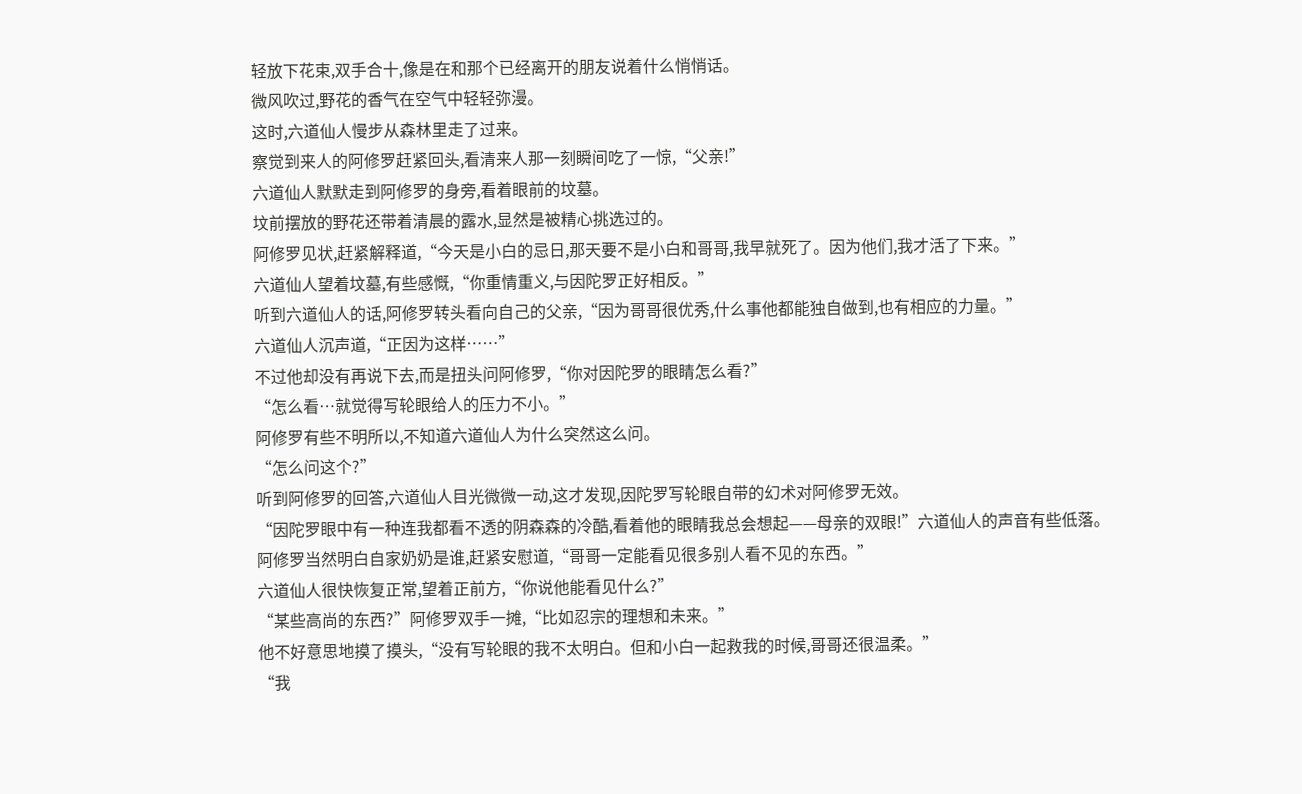轻放下花束,双手合十,像是在和那个已经离开的朋友说着什么悄悄话。
微风吹过,野花的香气在空气中轻轻弥漫。
这时,六道仙人慢步从森林里走了过来。
察觉到来人的阿修罗赶紧回头,看清来人那一刻瞬间吃了一惊,“父亲!”
六道仙人默默走到阿修罗的身旁,看着眼前的坟墓。
坟前摆放的野花还带着清晨的露水,显然是被精心挑选过的。
阿修罗见状,赶紧解释道,“今天是小白的忌日,那天要不是小白和哥哥,我早就死了。因为他们,我才活了下来。”
六道仙人望着坟墓,有些感慨,“你重情重义,与因陀罗正好相反。”
听到六道仙人的话,阿修罗转头看向自己的父亲,“因为哥哥很优秀,什么事他都能独自做到,也有相应的力量。”
六道仙人沉声道,“正因为这样……”
不过他却没有再说下去,而是扭头问阿修罗,“你对因陀罗的眼睛怎么看?”
“怎么看…就觉得写轮眼给人的压力不小。”
阿修罗有些不明所以,不知道六道仙人为什么突然这么问。
“怎么问这个?”
听到阿修罗的回答,六道仙人目光微微一动,这才发现,因陀罗写轮眼自带的幻术对阿修罗无效。
“因陀罗眼中有一种连我都看不透的阴森森的冷酷,看着他的眼睛我总会想起——母亲的双眼!”六道仙人的声音有些低落。
阿修罗当然明白自家奶奶是谁,赶紧安慰道,“哥哥一定能看见很多别人看不见的东西。”
六道仙人很快恢复正常,望着正前方,“你说他能看见什么?”
“某些高尚的东西?”阿修罗双手一摊,“比如忍宗的理想和未来。”
他不好意思地摸了摸头,“没有写轮眼的我不太明白。但和小白一起救我的时候,哥哥还很温柔。”
“我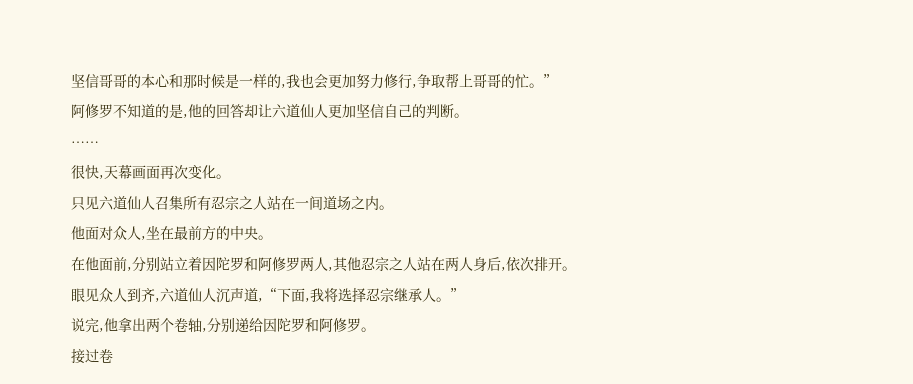坚信哥哥的本心和那时候是一样的,我也会更加努力修行,争取帮上哥哥的忙。”
阿修罗不知道的是,他的回答却让六道仙人更加坚信自己的判断。
……
很快,天幕画面再次变化。
只见六道仙人召集所有忍宗之人站在一间道场之内。
他面对众人,坐在最前方的中央。
在他面前,分别站立着因陀罗和阿修罗两人,其他忍宗之人站在两人身后,依次排开。
眼见众人到齐,六道仙人沉声道,“下面,我将选择忍宗继承人。”
说完,他拿出两个卷轴,分别递给因陀罗和阿修罗。
接过卷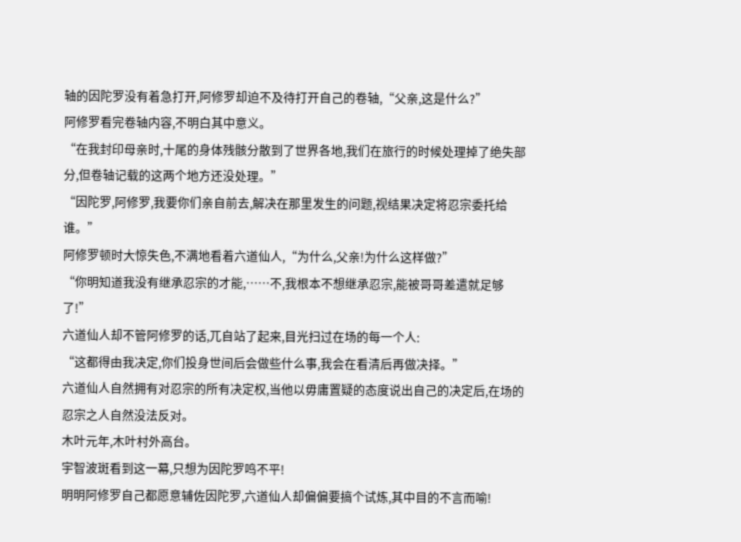轴的因陀罗没有着急打开,阿修罗却迫不及待打开自己的卷轴,“父亲,这是什么?”
阿修罗看完卷轴内容,不明白其中意义。
“在我封印母亲时,十尾的身体残骸分散到了世界各地,我们在旅行的时候处理掉了绝失部分,但卷轴记载的这两个地方还没处理。”
“因陀罗,阿修罗,我要你们亲自前去,解决在那里发生的问题,视结果决定将忍宗委托给谁。”
阿修罗顿时大惊失色,不满地看着六道仙人,“为什么,父亲!为什么这样做?”
“你明知道我没有继承忍宗的才能,……不,我根本不想继承忍宗,能被哥哥差遣就足够了!”
六道仙人却不管阿修罗的话,兀自站了起来,目光扫过在场的每一个人:
“这都得由我决定,你们投身世间后会做些什么事,我会在看清后再做决择。”
六道仙人自然拥有对忍宗的所有决定权,当他以毋庸置疑的态度说出自己的决定后,在场的忍宗之人自然没法反对。
木叶元年,木叶村外高台。
宇智波斑看到这一幕,只想为因陀罗鸣不平!
明明阿修罗自己都愿意辅佐因陀罗,六道仙人却偏偏要搞个试炼,其中目的不言而喻!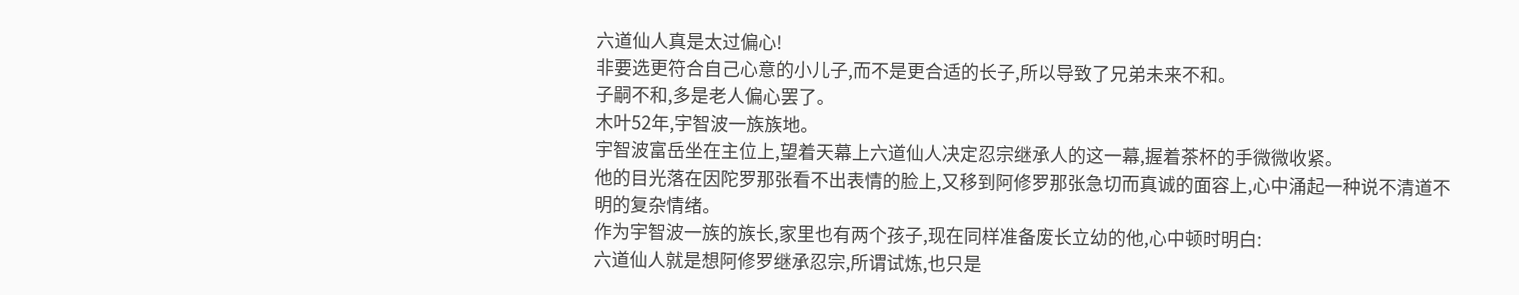六道仙人真是太过偏心!
非要选更符合自己心意的小儿子,而不是更合适的长子,所以导致了兄弟未来不和。
子嗣不和,多是老人偏心罢了。
木叶52年,宇智波一族族地。
宇智波富岳坐在主位上,望着天幕上六道仙人决定忍宗继承人的这一幕,握着茶杯的手微微收紧。
他的目光落在因陀罗那张看不出表情的脸上,又移到阿修罗那张急切而真诚的面容上,心中涌起一种说不清道不明的复杂情绪。
作为宇智波一族的族长,家里也有两个孩子,现在同样准备废长立幼的他,心中顿时明白:
六道仙人就是想阿修罗继承忍宗,所谓试炼,也只是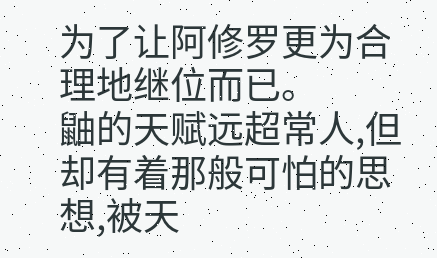为了让阿修罗更为合理地继位而已。
鼬的天赋远超常人,但却有着那般可怕的思想,被天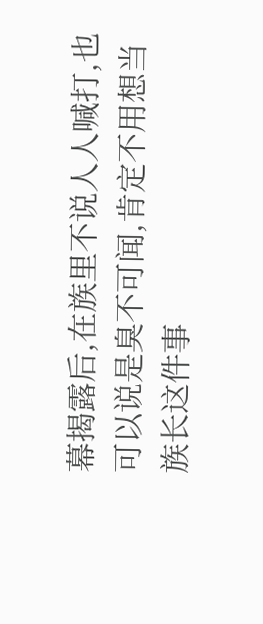幕揭露后,在族里不说人人喊打,也可以说是臭不可闻,肯定不用想当族长这件事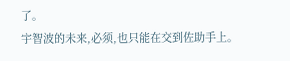了。
宇智波的未来,必须,也只能在交到佐助手上。